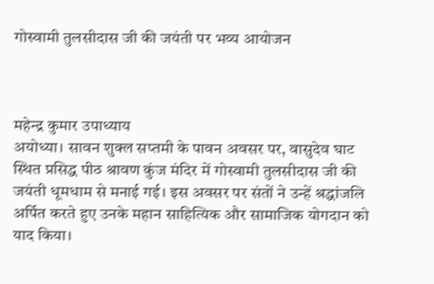गोस्वामी तुलसीदास जी की जयंती पर भव्य आयोजन



महेन्द्र कुमार उपाध्याय
अयोध्या। सावन शुक्ल सप्तमी के पावन अवसर पर, वासुदेव घाट स्थित प्रसिद्ध पीठ श्रावण कुंज मंदिर में गोस्वामी तुलसीदास जी की जयंती धूमधाम से मनाई गई। इस अवसर पर संतों ने उन्हें श्रद्धांजलि अर्पित करते हुए उनके महान साहित्यिक और सामाजिक योगदान को याद किया।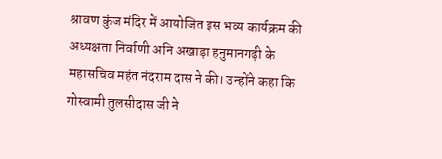श्रावण कुंज मंदिर में आयोजित इस भव्य कार्यक्रम की अध्यक्षता निर्वाणी अनि अखाड़ा हनुमानगढ़ी के महासचिव महंत नंदराम दास ने की। उन्होंने कहा कि गोस्वामी तुलसीदास जी ने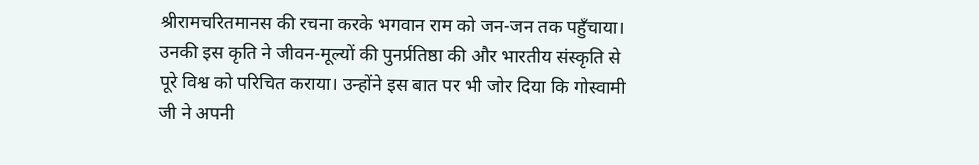श्रीरामचरितमानस की रचना करके भगवान राम को जन-जन तक पहुँचाया। उनकी इस कृति ने जीवन-मूल्यों की पुनर्प्रतिष्ठा की और भारतीय संस्कृति से पूरे विश्व को परिचित कराया। उन्होंने इस बात पर भी जोर दिया कि गोस्वामी जी ने अपनी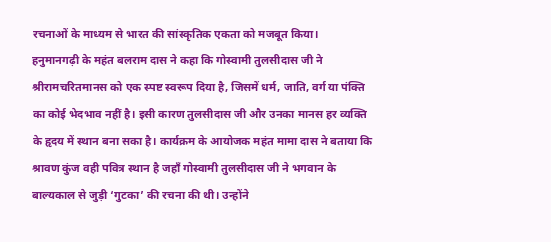रचनाओं के माध्यम से भारत की सांस्कृतिक एकता को मजबूत किया।
हनुमानगढ़ी के महंत बलराम दास ने कहा कि गोस्वामी तुलसीदास जी ने श्रीरामचरितमानस को एक स्पष्ट स्वरूप दिया है, जिसमें धर्म, जाति, वर्ग या पंक्ति का कोई भेदभाव नहीं है। इसी कारण तुलसीदास जी और उनका मानस हर व्यक्ति के हृदय में स्थान बना सका है। कार्यक्रम के आयोजक महंत मामा दास ने बताया कि श्रावण कुंज वही पवित्र स्थान है जहाँ गोस्वामी तुलसीदास जी ने भगवान के बाल्यकाल से जुड़ी ‘गुटका’ की रचना की थी। उन्होंने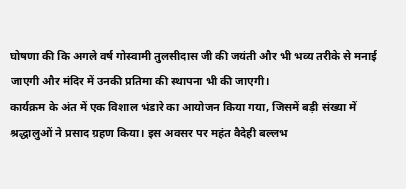घोषणा की कि अगले वर्ष गोस्वामी तुलसीदास जी की जयंती और भी भव्य तरीके से मनाई जाएगी और मंदिर में उनकी प्रतिमा की स्थापना भी की जाएगी।
कार्यक्रम के अंत में एक विशाल भंडारे का आयोजन किया गया, जिसमें बड़ी संख्या में श्रद्धालुओं ने प्रसाद ग्रहण किया। इस अवसर पर महंत वैदेही बल्लभ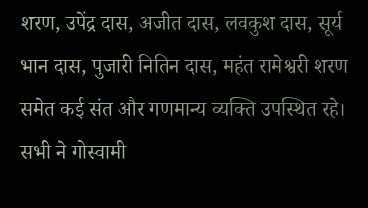शरण, उपेंद्र दास, अजीत दास, लवकुश दास, सूर्य भान दास, पुजारी नितिन दास, महंत रामेश्वरी शरण समेत कई संत और गणमान्य व्यक्ति उपस्थित रहे। सभी ने गोस्वामी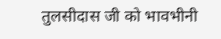तुलसीदास जी को भावभीनी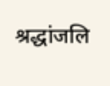श्रद्धांजलि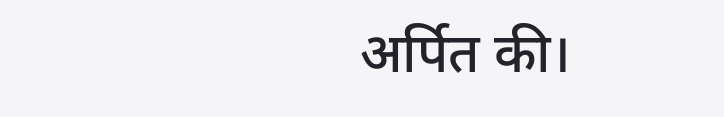अर्पित की।